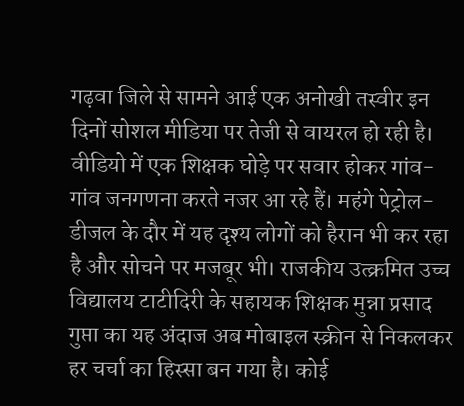गढ़वा जिले से सामने आई एक अनोखी तस्वीर इन दिनों सोशल मीडिया पर तेजी से वायरल हो रही है। वीडियो में एक शिक्षक घोड़े पर सवार होकर गांव-गांव जनगणना करते नजर आ रहे हैं। महंगे पेट्रोल-डीजल के दौर में यह दृश्य लोगों को हैरान भी कर रहा है और सोचने पर मजबूर भी। राजकीय उत्क्रमित उच्च विद्यालय टाटीदिरी के सहायक शिक्षक मुन्ना प्रसाद गुप्ता का यह अंदाज अब मोबाइल स्क्रीन से निकलकर हर चर्चा का हिस्सा बन गया है। कोई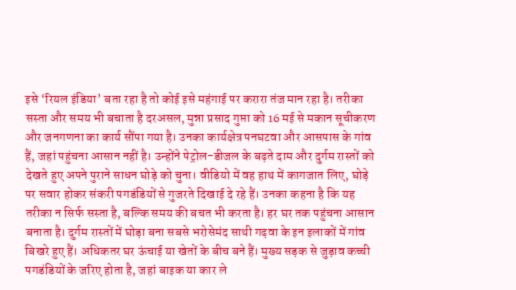इसे ‘रियल इंडिया’ बता रहा है तो कोई इसे महंगाई पर करारा तंज मान रहा है। तरीका सस्ता और समय भी बचाता है दरअसल, मुन्ना प्रसाद गुप्ता को 16 मई से मकान सूचीकरण और जनगणना का कार्य सौंपा गया है। उनका कार्यक्षेत्र पनघटवा और आसपास के गांव हैं, जहां पहुंचना आसान नहीं है। उन्होंने पेट्रोल-डीजल के बढ़ते दाम और दुर्गम रास्तों को देखते हुए अपने पुराने साधन घोड़े को चुना। वीडियो में वह हाथ में कागजात लिए, घोड़े पर सवार होकर संकरी पगडंडियों से गुजरते दिखाई दे रहे हैं। उनका कहना है कि यह तरीका न सिर्फ सस्ता है, बल्कि समय की बचत भी करता है। हर घर तक पहुंचना आसान बनाता है। दुर्गम रास्तों में घोड़ा बना सबसे भरोसेमंद साथी गढ़वा के इन इलाकों में गांव बिखरे हुए हैं। अधिकतर घर ऊंचाई या खेतों के बीच बने हैं। मुख्य सड़क से जुड़ाव कच्ची पगडंडियों के जरिए होता है, जहां बाइक या कार ले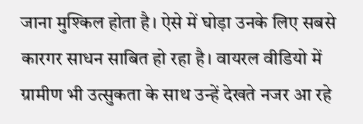जाना मुश्किल होता है। ऐसे में घोड़ा उनके लिए सबसे कारगर साधन साबित हो रहा है। वायरल वीडियो में ग्रामीण भी उत्सुकता के साथ उन्हें देखते नजर आ रहे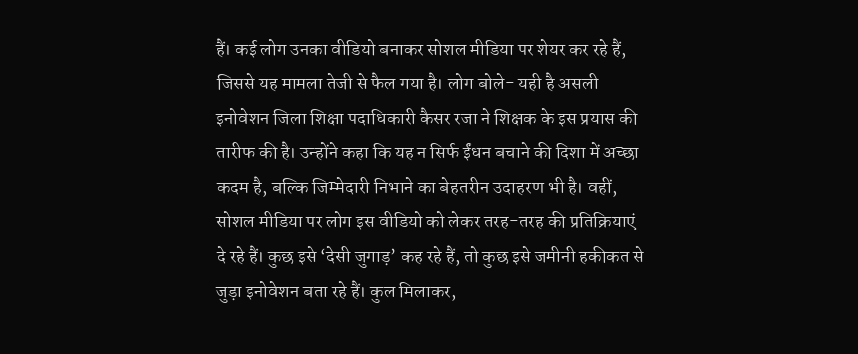हैं। कई लोग उनका वीडियो बनाकर सोशल मीडिया पर शेयर कर रहे हैं, जिससे यह मामला तेजी से फैल गया है। लोग बोले- यही है असली इनोवेशन जिला शिक्षा पदाधिकारी कैसर रजा ने शिक्षक के इस प्रयास की तारीफ की है। उन्होंने कहा कि यह न सिर्फ ईंधन बचाने की दिशा में अच्छा कदम है, बल्कि जिम्मेदारी निभाने का बेहतरीन उदाहरण भी है। वहीं, सोशल मीडिया पर लोग इस वीडियो को लेकर तरह-तरह की प्रतिक्रियाएं दे रहे हैं। कुछ इसे ‘देसी जुगाड़’ कह रहे हैं, तो कुछ इसे जमीनी हकीकत से जुड़ा इनोवेशन बता रहे हैं। कुल मिलाकर,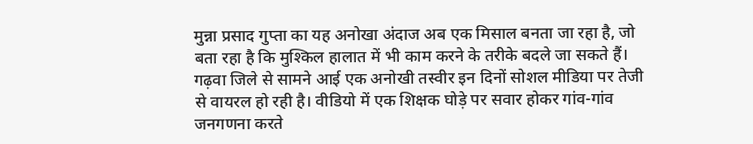मुन्ना प्रसाद गुप्ता का यह अनोखा अंदाज अब एक मिसाल बनता जा रहा है, जो बता रहा है कि मुश्किल हालात में भी काम करने के तरीके बदले जा सकते हैं। गढ़वा जिले से सामने आई एक अनोखी तस्वीर इन दिनों सोशल मीडिया पर तेजी से वायरल हो रही है। वीडियो में एक शिक्षक घोड़े पर सवार होकर गांव-गांव जनगणना करते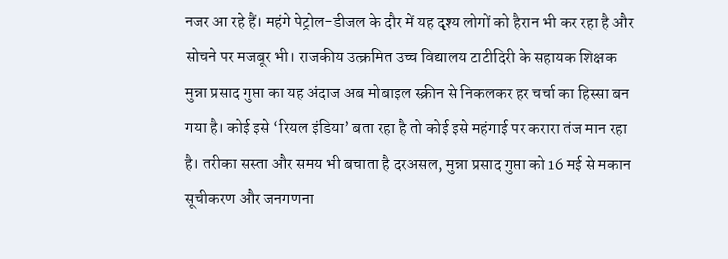नजर आ रहे हैं। महंगे पेट्रोल-डीजल के दौर में यह दृश्य लोगों को हैरान भी कर रहा है और सोचने पर मजबूर भी। राजकीय उत्क्रमित उच्च विद्यालय टाटीदिरी के सहायक शिक्षक मुन्ना प्रसाद गुप्ता का यह अंदाज अब मोबाइल स्क्रीन से निकलकर हर चर्चा का हिस्सा बन गया है। कोई इसे ‘रियल इंडिया’ बता रहा है तो कोई इसे महंगाई पर करारा तंज मान रहा है। तरीका सस्ता और समय भी बचाता है दरअसल, मुन्ना प्रसाद गुप्ता को 16 मई से मकान सूचीकरण और जनगणना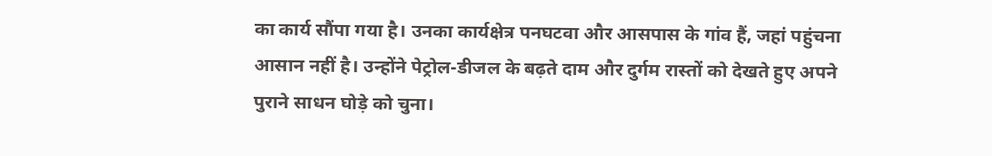का कार्य सौंपा गया है। उनका कार्यक्षेत्र पनघटवा और आसपास के गांव हैं, जहां पहुंचना आसान नहीं है। उन्होंने पेट्रोल-डीजल के बढ़ते दाम और दुर्गम रास्तों को देखते हुए अपने पुराने साधन घोड़े को चुना।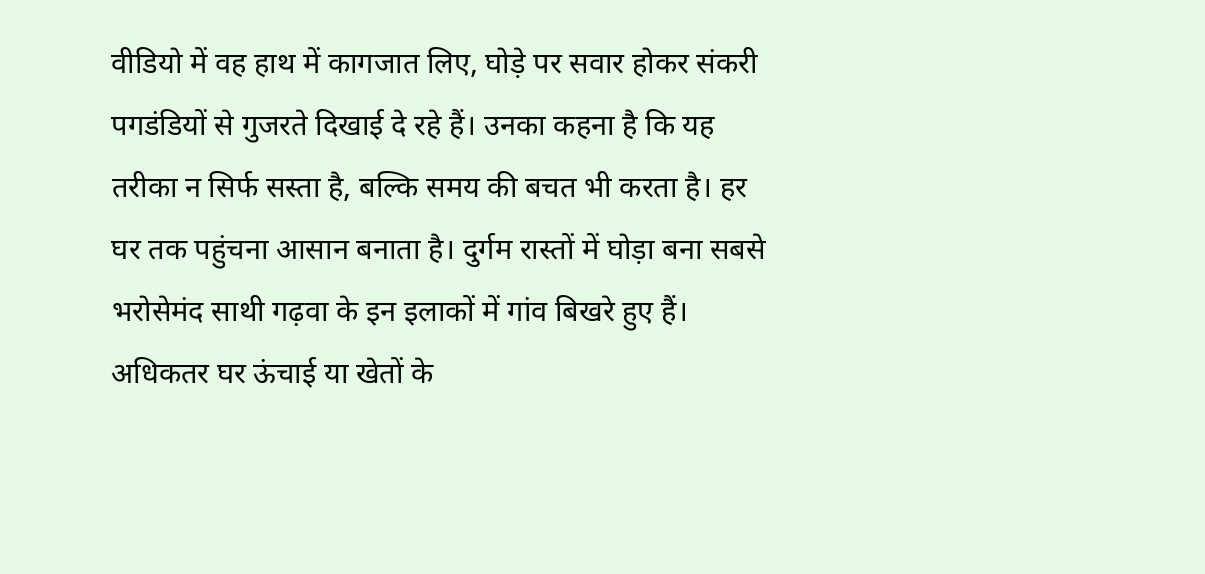वीडियो में वह हाथ में कागजात लिए, घोड़े पर सवार होकर संकरी पगडंडियों से गुजरते दिखाई दे रहे हैं। उनका कहना है कि यह तरीका न सिर्फ सस्ता है, बल्कि समय की बचत भी करता है। हर घर तक पहुंचना आसान बनाता है। दुर्गम रास्तों में घोड़ा बना सबसे भरोसेमंद साथी गढ़वा के इन इलाकों में गांव बिखरे हुए हैं। अधिकतर घर ऊंचाई या खेतों के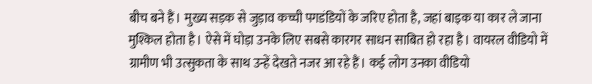बीच बने हैं। मुख्य सड़क से जुड़ाव कच्ची पगडंडियों के जरिए होता है, जहां बाइक या कार ले जाना मुश्किल होता है। ऐसे में घोड़ा उनके लिए सबसे कारगर साधन साबित हो रहा है। वायरल वीडियो में ग्रामीण भी उत्सुकता के साथ उन्हें देखते नजर आ रहे हैं। कई लोग उनका वीडियो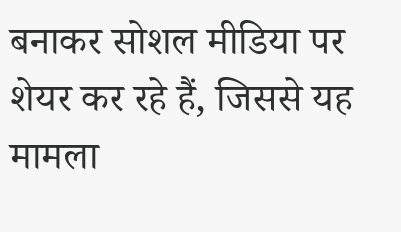बनाकर सोशल मीडिया पर शेयर कर रहे हैं, जिससे यह मामला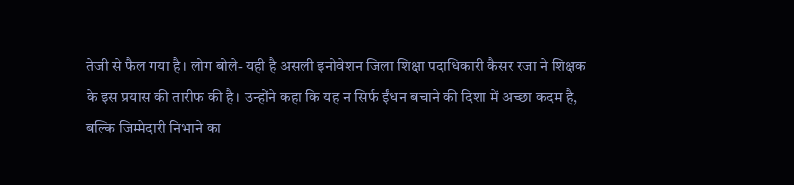तेजी से फैल गया है। लोग बोले- यही है असली इनोवेशन जिला शिक्षा पदाधिकारी कैसर रजा ने शिक्षक के इस प्रयास की तारीफ की है। उन्होंने कहा कि यह न सिर्फ ईंधन बचाने की दिशा में अच्छा कदम है, बल्कि जिम्मेदारी निभाने का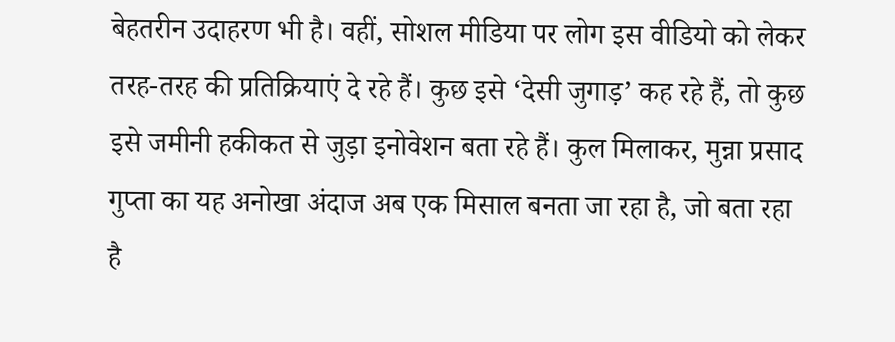बेहतरीन उदाहरण भी है। वहीं, सोशल मीडिया पर लोग इस वीडियो को लेकर तरह-तरह की प्रतिक्रियाएं दे रहे हैं। कुछ इसे ‘देसी जुगाड़’ कह रहे हैं, तो कुछ इसे जमीनी हकीकत से जुड़ा इनोवेशन बता रहे हैं। कुल मिलाकर, मुन्ना प्रसाद गुप्ता का यह अनोखा अंदाज अब एक मिसाल बनता जा रहा है, जो बता रहा है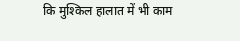कि मुश्किल हालात में भी काम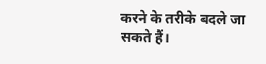करने के तरीके बदले जा सकते हैं।